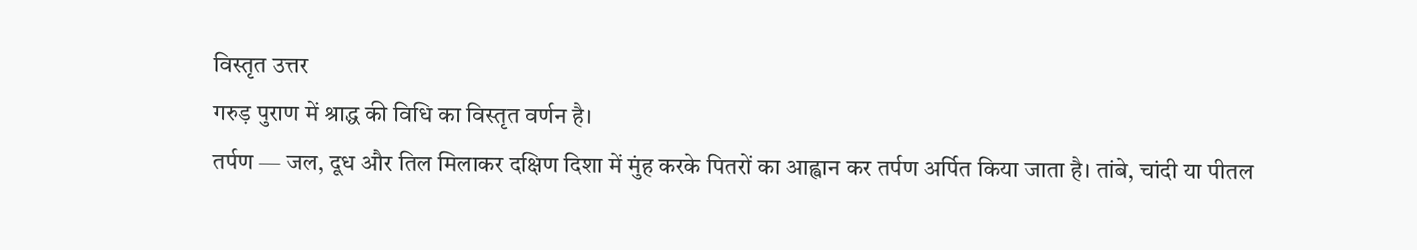विस्तृत उत्तर
गरुड़ पुराण में श्राद्ध की विधि का विस्तृत वर्णन है।
तर्पण — जल, दूध और तिल मिलाकर दक्षिण दिशा में मुंह करके पितरों का आह्वान कर तर्पण अर्पित किया जाता है। तांबे, चांदी या पीतल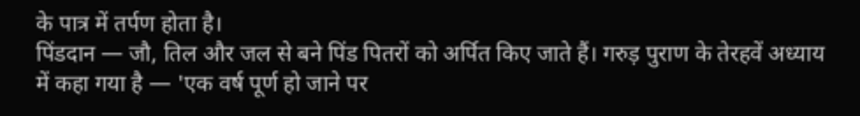के पात्र में तर्पण होता है।
पिंडदान — जौ, तिल और जल से बने पिंड पितरों को अर्पित किए जाते हैं। गरुड़ पुराण के तेरहवें अध्याय में कहा गया है — 'एक वर्ष पूर्ण हो जाने पर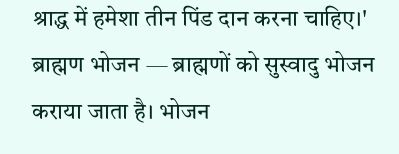श्राद्ध में हमेशा तीन पिंड दान करना चाहिए।'
ब्राह्मण भोजन — ब्राह्मणों को सुस्वादु भोजन कराया जाता है। भोजन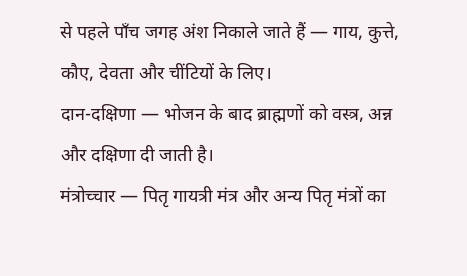से पहले पाँच जगह अंश निकाले जाते हैं — गाय, कुत्ते, कौए, देवता और चींटियों के लिए।
दान-दक्षिणा — भोजन के बाद ब्राह्मणों को वस्त्र, अन्न और दक्षिणा दी जाती है।
मंत्रोच्चार — पितृ गायत्री मंत्र और अन्य पितृ मंत्रों का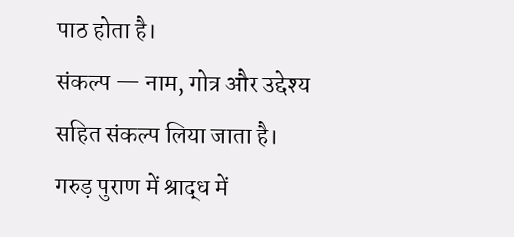पाठ होता है।
संकल्प — नाम, गोत्र और उद्देश्य सहित संकल्प लिया जाता है।
गरुड़ पुराण में श्राद्ध में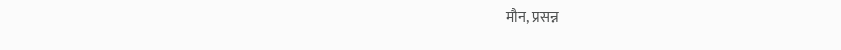मौन, प्रसन्न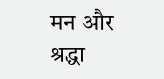मन और श्रद्धा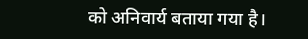को अनिवार्य बताया गया है।